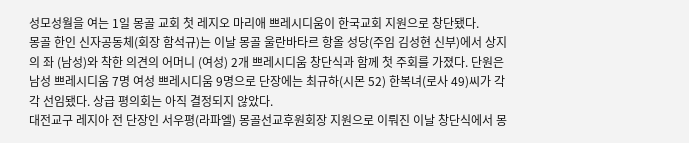성모성월을 여는 1일 몽골 교회 첫 레지오 마리애 쁘레시디움이 한국교회 지원으로 창단됐다.
몽골 한인 신자공동체(회장 함석규)는 이날 몽골 울란바타르 항올 성당(주임 김성현 신부)에서 상지의 좌 (남성)와 착한 의견의 어머니 (여성) 2개 쁘레시디움 창단식과 함께 첫 주회를 가졌다. 단원은 남성 쁘레시디움 7명 여성 쁘레시디움 9명으로 단장에는 최규하(시몬 52) 한복녀(로사 49)씨가 각각 선임됐다. 상급 평의회는 아직 결정되지 않았다.
대전교구 레지아 전 단장인 서우평(라파엘) 몽골선교후원회장 지원으로 이뤄진 이날 창단식에서 몽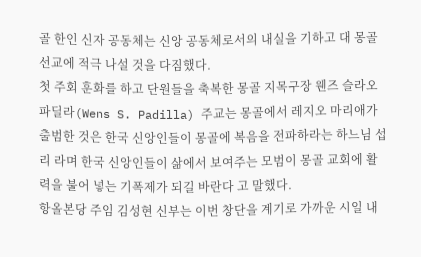골 한인 신자 공동체는 신앙 공동체로서의 내실을 기하고 대 몽골 선교에 적극 나설 것을 다짐했다.
첫 주회 훈화를 하고 단원들을 축복한 몽골 지목구장 웬즈 슬라오 파딜라(Wens S. Padilla) 주교는 몽골에서 레지오 마리애가 출범한 것은 한국 신앙인들이 몽골에 복음을 전파하라는 하느님 섭리 라며 한국 신앙인들이 삶에서 보여주는 모범이 몽골 교회에 활력을 불어 넣는 기폭제가 되길 바란다 고 말했다.
항올본당 주임 김성현 신부는 이번 창단을 계기로 가까운 시일 내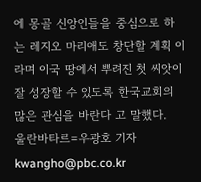에 몽골 신앙인들을 중심으로 하는 레지오 마리애도 창단할 계획 이라며 이국 땅에서 뿌려진 첫 씨앗이 잘 성장할 수 있도록 한국교회의 많은 관심을 바란다 고 말했다.
울란바타르=우광호 기자 kwangho@pbc.co.kr